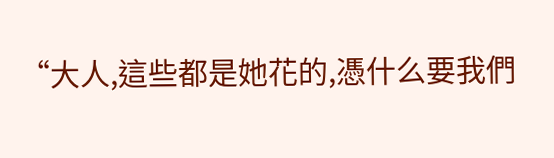“大人,這些都是她花的,憑什么要我們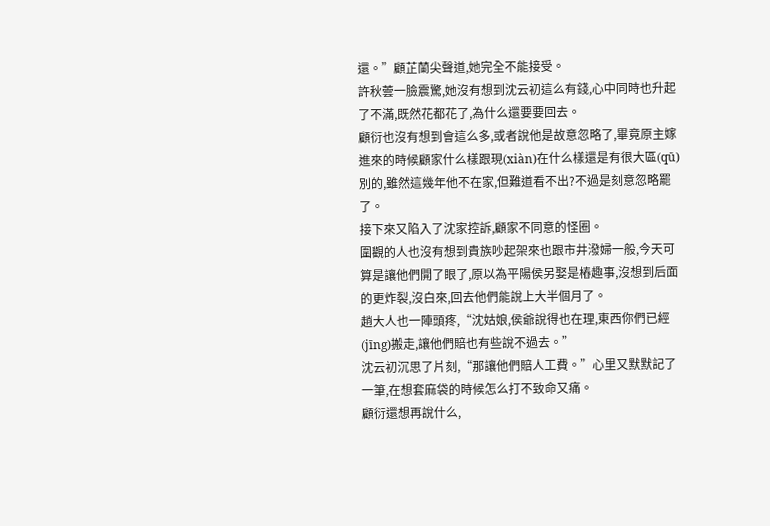還。”顧芷蘭尖聲道,她完全不能接受。
許秋蕓一臉震驚,她沒有想到沈云初這么有錢,心中同時也升起了不滿,既然花都花了,為什么還要要回去。
顧衍也沒有想到會這么多,或者說他是故意忽略了,畢竟原主嫁進來的時候顧家什么樣跟現(xiàn)在什么樣還是有很大區(qū)別的,雖然這幾年他不在家,但難道看不出?不過是刻意忽略罷了。
接下來又陷入了沈家控訴,顧家不同意的怪圈。
圍觀的人也沒有想到貴族吵起架來也跟市井潑婦一般,今天可算是讓他們開了眼了,原以為平陽侯另娶是樁趣事,沒想到后面的更炸裂,沒白來,回去他們能說上大半個月了。
趙大人也一陣頭疼,“沈姑娘,侯爺說得也在理,東西你們已經(jīng)搬走,讓他們賠也有些說不過去。”
沈云初沉思了片刻,“那讓他們賠人工費。”心里又默默記了一筆,在想套麻袋的時候怎么打不致命又痛。
顧衍還想再說什么,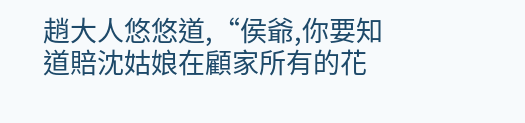趙大人悠悠道,“侯爺,你要知道賠沈姑娘在顧家所有的花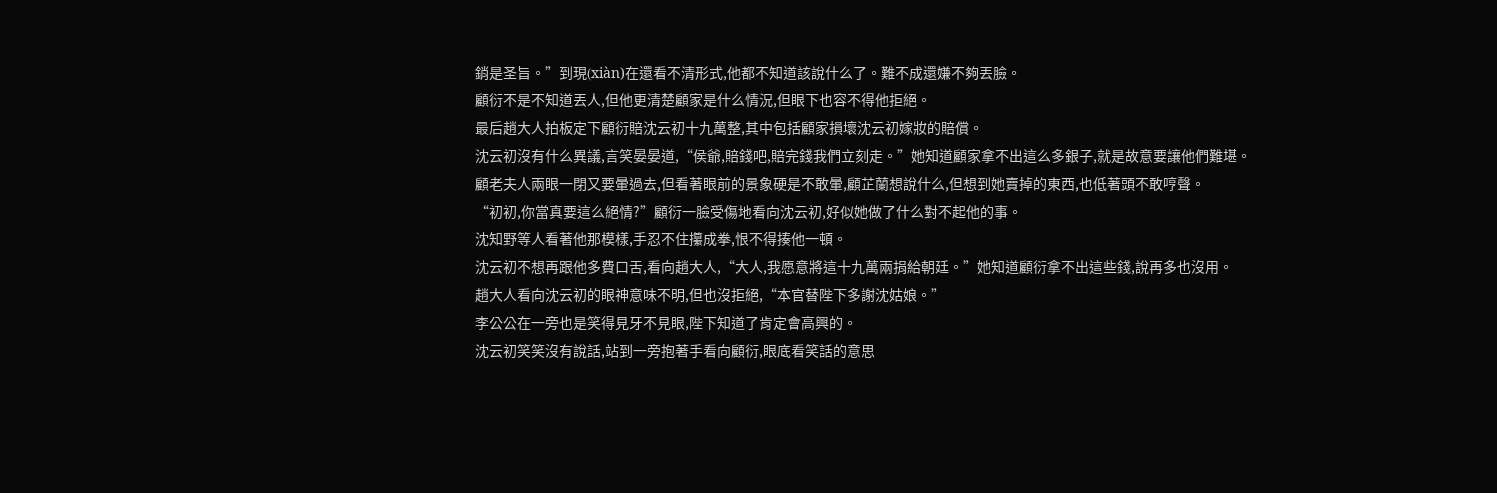銷是圣旨。”到現(xiàn)在還看不清形式,他都不知道該說什么了。難不成還嫌不夠丟臉。
顧衍不是不知道丟人,但他更清楚顧家是什么情況,但眼下也容不得他拒絕。
最后趙大人拍板定下顧衍賠沈云初十九萬整,其中包括顧家損壞沈云初嫁妝的賠償。
沈云初沒有什么異議,言笑晏晏道,“侯爺,賠錢吧,賠完錢我們立刻走。”她知道顧家拿不出這么多銀子,就是故意要讓他們難堪。
顧老夫人兩眼一閉又要暈過去,但看著眼前的景象硬是不敢暈,顧芷蘭想說什么,但想到她賣掉的東西,也低著頭不敢哼聲。
“初初,你當真要這么絕情?”顧衍一臉受傷地看向沈云初,好似她做了什么對不起他的事。
沈知野等人看著他那模樣,手忍不住攥成拳,恨不得揍他一頓。
沈云初不想再跟他多費口舌,看向趙大人,“大人,我愿意將這十九萬兩捐給朝廷。”她知道顧衍拿不出這些錢,說再多也沒用。
趙大人看向沈云初的眼神意味不明,但也沒拒絕,“本官替陛下多謝沈姑娘。”
李公公在一旁也是笑得見牙不見眼,陛下知道了肯定會高興的。
沈云初笑笑沒有說話,站到一旁抱著手看向顧衍,眼底看笑話的意思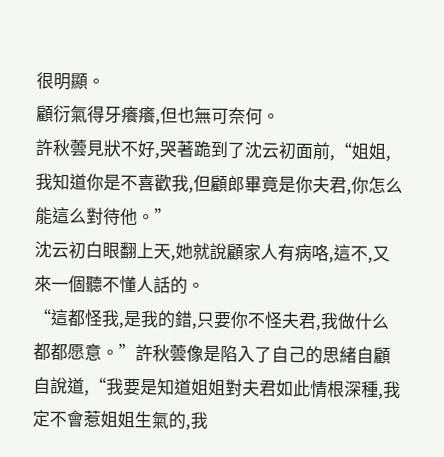很明顯。
顧衍氣得牙癢癢,但也無可奈何。
許秋蕓見狀不好,哭著跪到了沈云初面前,“姐姐,我知道你是不喜歡我,但顧郎畢竟是你夫君,你怎么能這么對待他。”
沈云初白眼翻上天,她就說顧家人有病咯,這不,又來一個聽不懂人話的。
“這都怪我,是我的錯,只要你不怪夫君,我做什么都都愿意。”許秋蕓像是陷入了自己的思緒自顧自說道,“我要是知道姐姐對夫君如此情根深種,我定不會惹姐姐生氣的,我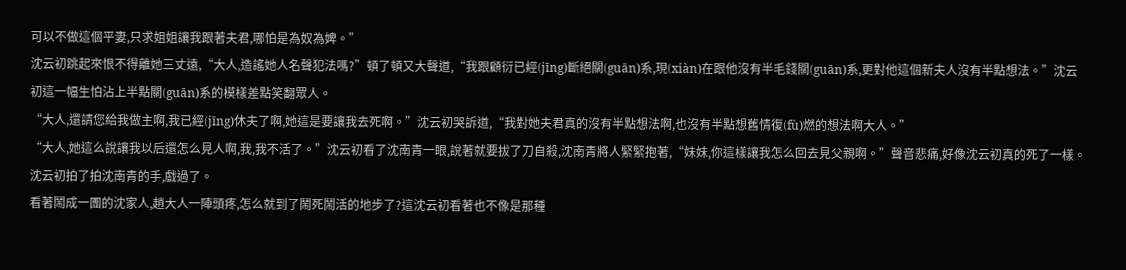可以不做這個平妻,只求姐姐讓我跟著夫君,哪怕是為奴為婢。”
沈云初跳起來恨不得離她三丈遠,“大人,造謠她人名聲犯法嗎?”頓了頓又大聲道,“我跟顧衍已經(jīng)斷絕關(guān)系,現(xiàn)在跟他沒有半毛錢關(guān)系,更對他這個新夫人沒有半點想法。”沈云初這一幅生怕沾上半點關(guān)系的模樣差點笑翻眾人。
“大人,還請您給我做主啊,我已經(jīng)休夫了啊,她這是要讓我去死啊。”沈云初哭訴道,“我對她夫君真的沒有半點想法啊,也沒有半點想舊情復(fù)燃的想法啊大人。”
“大人,她這么說讓我以后還怎么見人啊,我,我不活了。”沈云初看了沈南青一眼,說著就要拔了刀自殺,沈南青將人緊緊抱著,“妹妹,你這樣讓我怎么回去見父親啊。”聲音悲痛,好像沈云初真的死了一樣。
沈云初拍了拍沈南青的手,戲過了。
看著鬧成一團的沈家人,趙大人一陣頭疼,怎么就到了鬧死鬧活的地步了?這沈云初看著也不像是那種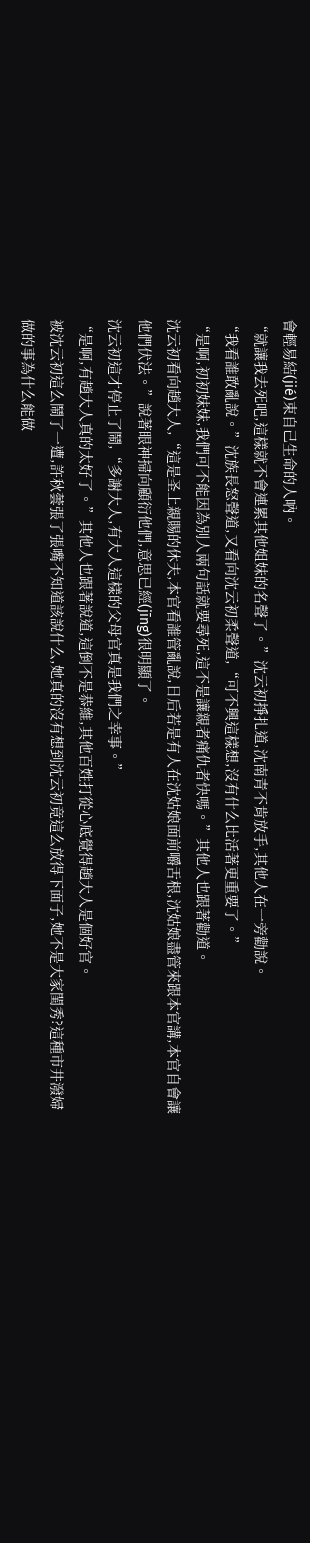會輕易結(jié)束自己生命的人吶。
“就讓我去死吧,這樣就不會連累其他姐妹的名聲了。”沈云初掙扎道,沈南青不肯放手,其他人在一旁勸說。
“我看誰敢亂說。”沈族長怒聲道,又看向沈云初柔聲道,“可不興這樣想,沒有什么比活著更重要了。”
“是啊,初初妹妹,我們可不能因為別人兩句話就要尋死,這不是讓親者痛仇者快嗎。”其他人也跟著勸道。
沈云初看向趙大人,“這是圣上親賜的休夫,本官看誰管亂說,日后若是有人在沈姑娘面前嚼舌根,沈姑娘盡管來跟本官講,本官自會讓他們伏法。”說著眼神掃向顧衍他們,意思已經(jīng)很明顯了。
沈云初這才停止了鬧,“多謝大人,有大人這樣的父母官真是我們之幸事。”
“是啊,有趙大人真的太好了。”其他人也跟著說道,這倒不是恭維,其他百姓打從心底覺得趙大人是個好官。
被沈云初這么鬧了一遭,許秋蕓張了張嘴不知道該說什么,她真的沒有想到沈云初竟這么放得下面子,她不是大家閨秀?這種市井潑婦做的事為什么能做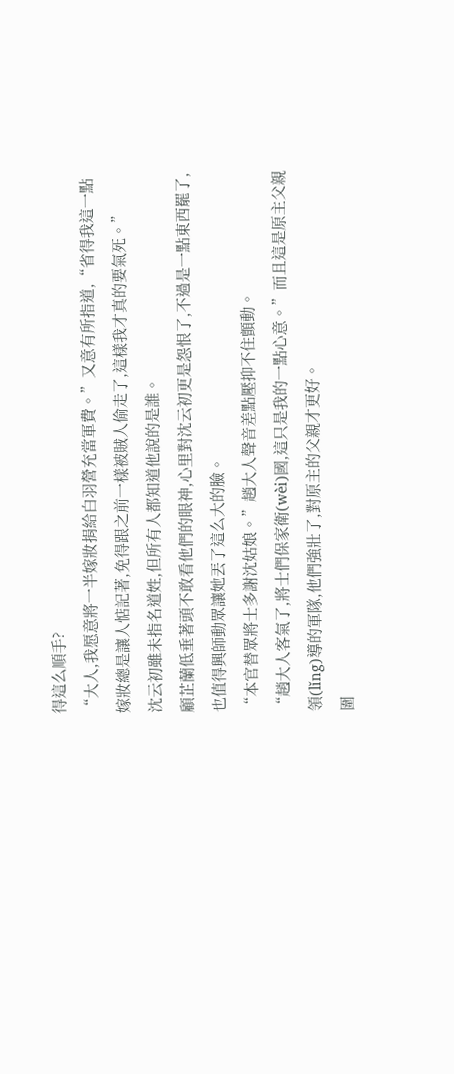得這么順手?
“大人,我愿意將一半嫁妝捐給白羽營充當軍費。”又意有所指道,“省得我這一點嫁妝總是讓人惦記著,免得跟之前一樣被賊人偷走了,這樣我才真的要氣死。”
沈云初雖未指名道姓,但所有人都知道他說的是誰。
顧芷蘭低垂著頭不敢看他們的眼神,心里對沈云初更是怨恨了,不過是一點東西罷了,也值得興師動眾讓她丟了這么大的臉。
“本官替眾將士多謝沈姑娘。”趙大人聲音差點壓抑不住顫動。
“趙大人客氣了,將士們保家衛(wèi)國,這只是我的一點心意。”而且這是原主父親領(lǐng)導的軍隊,他們強壯了,對原主的父親才更好。
圍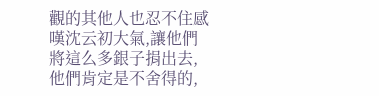觀的其他人也忍不住感嘆沈云初大氣,讓他們將這么多銀子捐出去,他們肯定是不舍得的,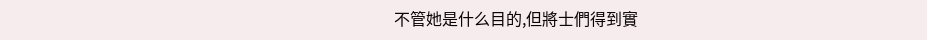不管她是什么目的,但將士們得到實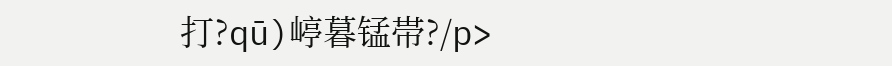打?qū)嵉暮锰帯?/p>